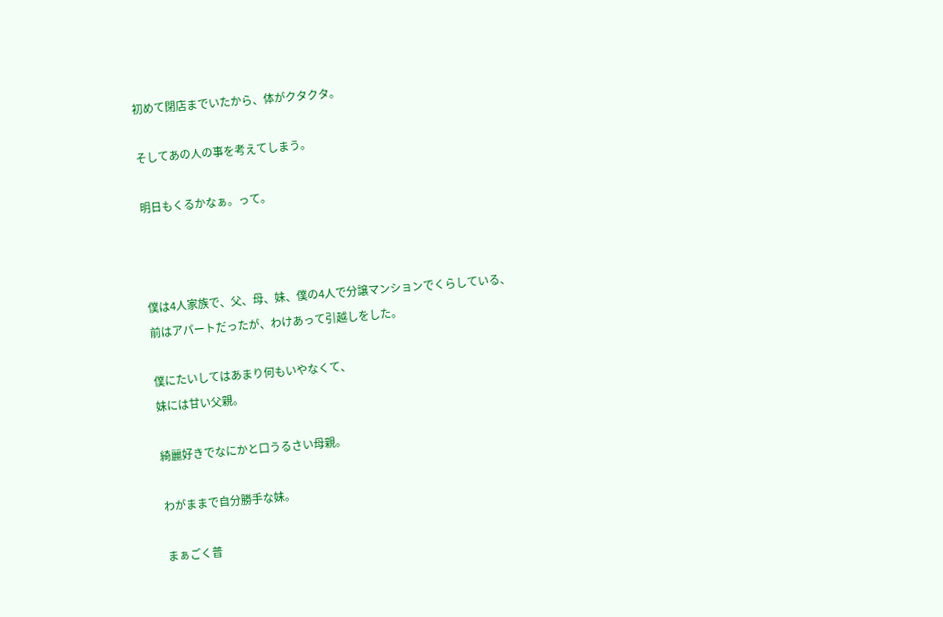初めて閉店までいたから、体がクタクタ。

そしてあの人の事を考えてしまう。

明日もくるかなぁ。って。



僕は4人家族で、父、母、妹、僕の4人で分譲マンションでくらしている、
前はアパートだったが、わけあって引越しをした。

僕にたいしてはあまり何もいやなくて、
妹には甘い父親。

綺麗好きでなにかと口うるさい母親。

わがままで自分勝手な妹。

まぁごく普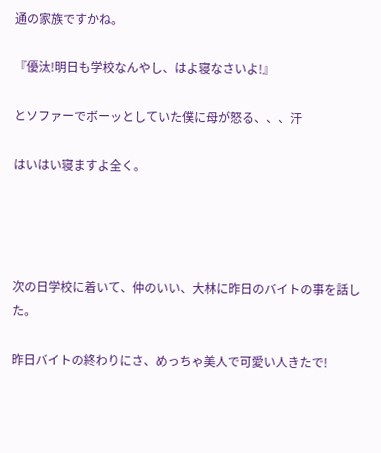通の家族ですかね。

『優汰!明日も学校なんやし、はよ寝なさいよ!』

とソファーでボーッとしていた僕に母が怒る、、、汗

はいはい寝ますよ全く。




次の日学校に着いて、仲のいい、大林に昨日のバイトの事を話した。

昨日バイトの終わりにさ、めっちゃ美人で可愛い人きたで!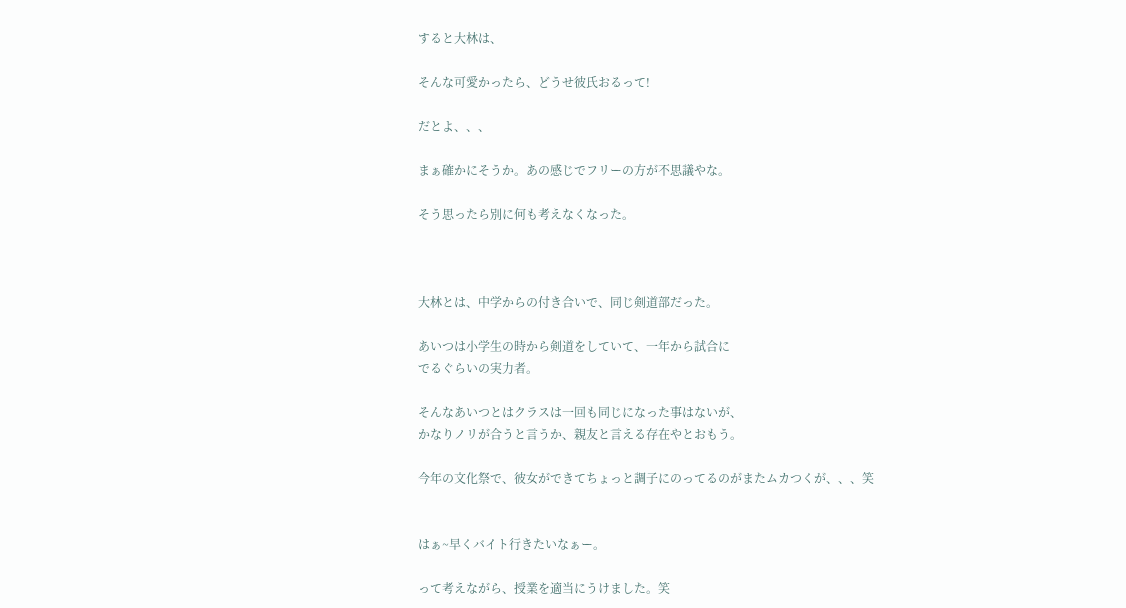すると大林は、

そんな可愛かったら、どうせ彼氏おるって!

だとよ、、、

まぁ確かにそうか。あの感じでフリーの方が不思議やな。

そう思ったら別に何も考えなくなった。



大林とは、中学からの付き合いで、同じ剣道部だった。

あいつは小学生の時から剣道をしていて、一年から試合に
でるぐらいの実力者。

そんなあいつとはクラスは一回も同じになった事はないが、
かなりノリが合うと言うか、親友と言える存在やとおもう。

今年の文化祭で、彼女ができてちょっと調子にのってるのがまたムカつくが、、、笑


はぁ~早くバイト行きたいなぁー。

って考えながら、授業を適当にうけました。笑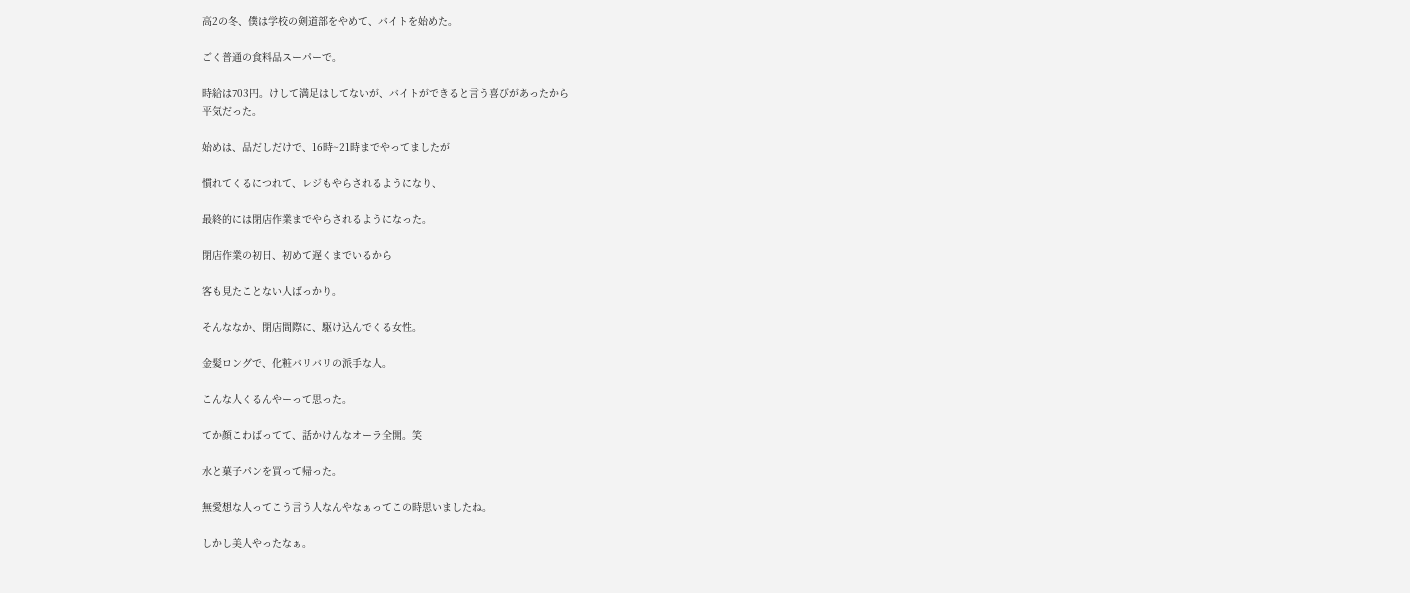高2の冬、僕は学校の剣道部をやめて、バイトを始めた。

ごく普通の食料品スーパーで。

時給は703円。けして満足はしてないが、バイトができると言う喜びがあったから
平気だった。

始めは、品だしだけで、16時~21時までやってましたが

慣れてくるにつれて、レジもやらされるようになり、

最終的には閉店作業までやらされるようになった。

閉店作業の初日、初めて遅くまでいるから

客も見たことない人ばっかり。

そんななか、閉店間際に、駆け込んでくる女性。

金髪ロングで、化粧バリバリの派手な人。

こんな人くるんやーって思った。

てか顔こわばってて、話かけんなオーラ全開。笑

水と菓子パンを買って帰った。

無愛想な人ってこう言う人なんやなぁってこの時思いましたね。

しかし美人やったなぁ。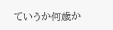ていうか何歳か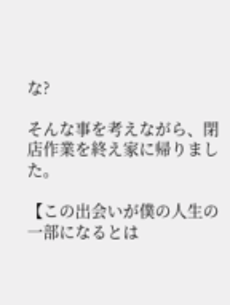な?

そんな事を考えながら、閉店作業を終え家に帰りました。

【この出会いが僕の人生の一部になるとは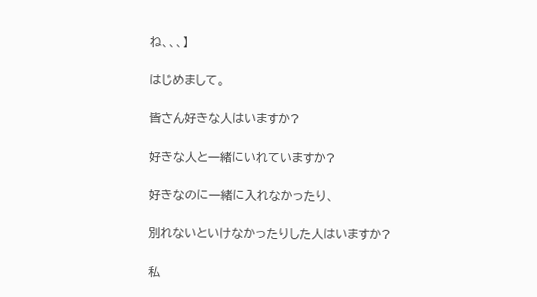ね、、、】

はじめまして。

皆さん好きな人はいますか?

好きな人と一緒にいれていますか?

好きなのに一緒に入れなかったり、

別れないといけなかったりした人はいますか?

私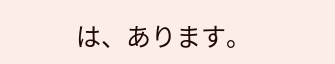は、あります。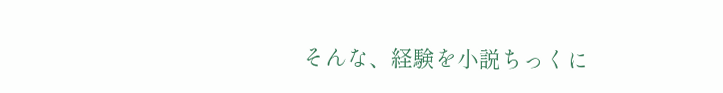そんな、経験を小説ちっくに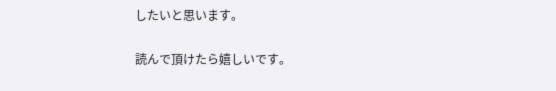したいと思います。

読んで頂けたら嬉しいです。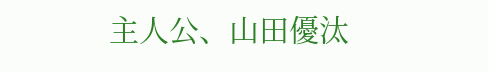主人公、山田優汰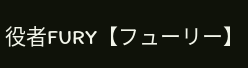役者FURY【フューリー】